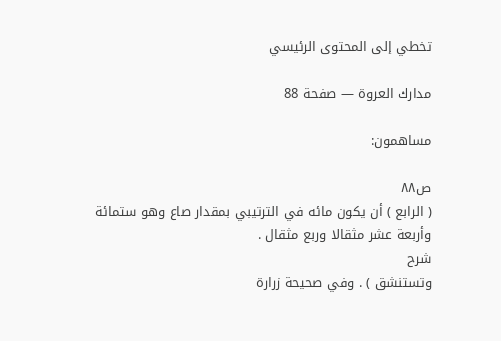تخطي إلى المحتوى الرئيسي

مدارك العروة — صفحة 88

مساهمون:

ص٨٨
( الرابع ) أن يكون مائه في الترتيبي بمقدار صاع وهو ستمائة وأربعة عشر مثقالا وربع مثقال .
شرح
وتستنشق ) . وفي صحيحة زرارة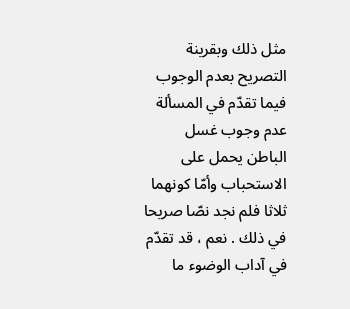مثل ذلك وبقرينة التصريح بعدم الوجوب فيما تقدّم في المسألة عدم وجوب غسل الباطن يحمل على الاستحباب وأمّا كونهما ثلاثا فلم نجد نصّا صريحا في ذلك . نعم ، قد تقدّم في آداب الوضوء ما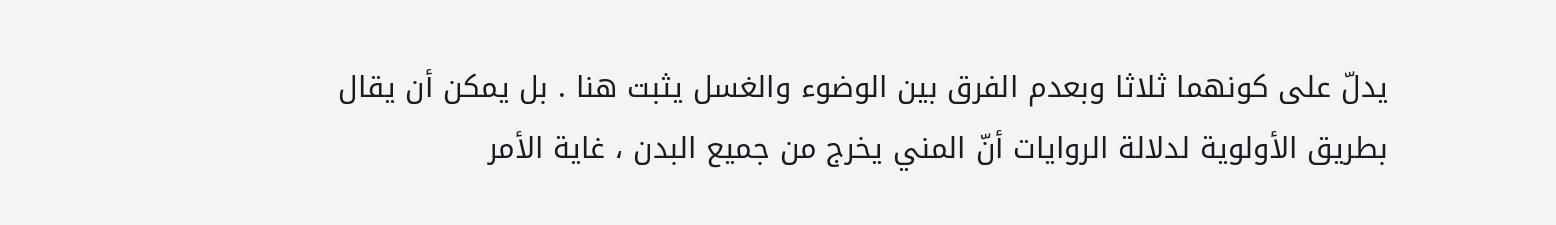يدلّ على كونهما ثلاثا وبعدم الفرق بين الوضوء والغسل يثبت هنا . بل يمكن أن يقال بطريق الأولوية لدلالة الروايات أنّ المني يخرج من جميع البدن ، غاية الأمر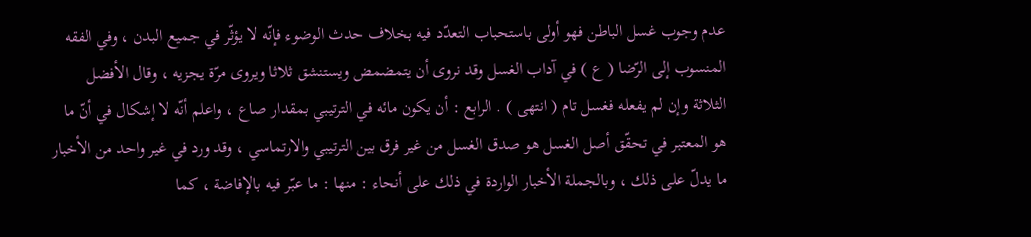عدم وجوب غسل الباطن فهو أولى باستحباب التعدّد فيه بخلاف حدث الوضوء فإنّه لا يؤثّر في جميع البدن ، وفي الفقه المنسوب إلى الرّضا ( ع ) في آداب الغسل وقد نروى أن يتمضمض ويستنشق ثلاثا ويروى مرّة يجزيه ، وقال الأفضل الثلاثة وإن لم يفعله فغسل تام ( انتهى ) . الرابع : أن يكون مائه في الترتيبي بمقدار صاع ، واعلم أنّه لا إشكال في أنّ ما هو المعتبر في تحقّق أصل الغسل هو صدق الغسل من غير فرق بين الترتيبي والارتماسي ، وقد ورد في غير واحد من الأخبار ما يدلّ على ذلك ، وبالجملة الأخبار الواردة في ذلك على أنحاء : منها : ما عبّر فيه بالإفاضة ، كما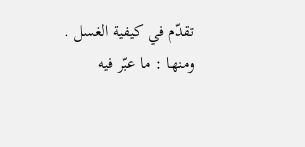تقدّم في كيفية الغسل . ومنها : ما عبّر فيه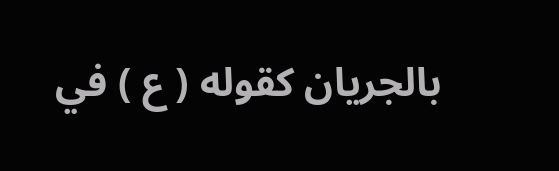بالجريان كقوله ( ع ) في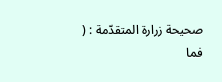صحيحة زرارة المتقدّمة : ( فما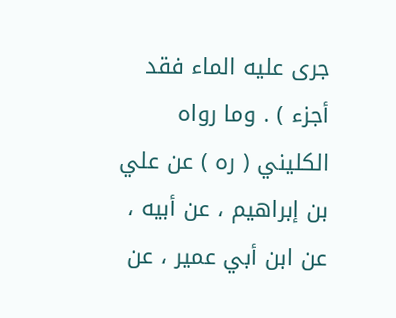جرى عليه الماء فقد أجزء ) . وما رواه الكليني ( ره ) عن علي بن إبراهيم ، عن أبيه ، عن ابن أبي عمير ، عن